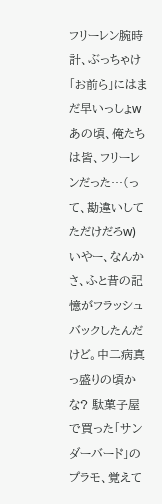フリーレン腕時計、ぶっちゃけ「お前ら」にはまだ早いっしょw
あの頃、俺たちは皆、フリーレンだった…(って、勘違いしてただけだろw)
いやー、なんかさ、ふと昔の記憶がフラッシュバックしたんだけど。中二病真っ盛りの頃かな? 駄菓子屋で買った「サンダーバード」のプラモ、覚えて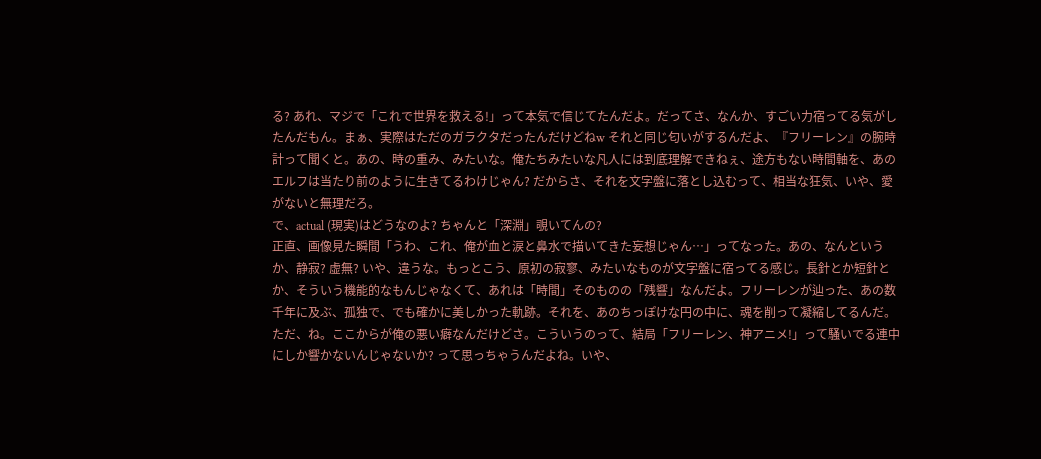る? あれ、マジで「これで世界を救える!」って本気で信じてたんだよ。だってさ、なんか、すごい力宿ってる気がしたんだもん。まぁ、実際はただのガラクタだったんだけどねw それと同じ匂いがするんだよ、『フリーレン』の腕時計って聞くと。あの、時の重み、みたいな。俺たちみたいな凡人には到底理解できねぇ、途方もない時間軸を、あのエルフは当たり前のように生きてるわけじゃん? だからさ、それを文字盤に落とし込むって、相当な狂気、いや、愛がないと無理だろ。
で、actual (現実)はどうなのよ? ちゃんと「深淵」覗いてんの?
正直、画像見た瞬間「うわ、これ、俺が血と涙と鼻水で描いてきた妄想じゃん…」ってなった。あの、なんというか、静寂? 虚無? いや、違うな。もっとこう、原初の寂寥、みたいなものが文字盤に宿ってる感じ。長針とか短針とか、そういう機能的なもんじゃなくて、あれは「時間」そのものの「残響」なんだよ。フリーレンが辿った、あの数千年に及ぶ、孤独で、でも確かに美しかった軌跡。それを、あのちっぽけな円の中に、魂を削って凝縮してるんだ。
ただ、ね。ここからが俺の悪い癖なんだけどさ。こういうのって、結局「フリーレン、神アニメ!」って騒いでる連中にしか響かないんじゃないか? って思っちゃうんだよね。いや、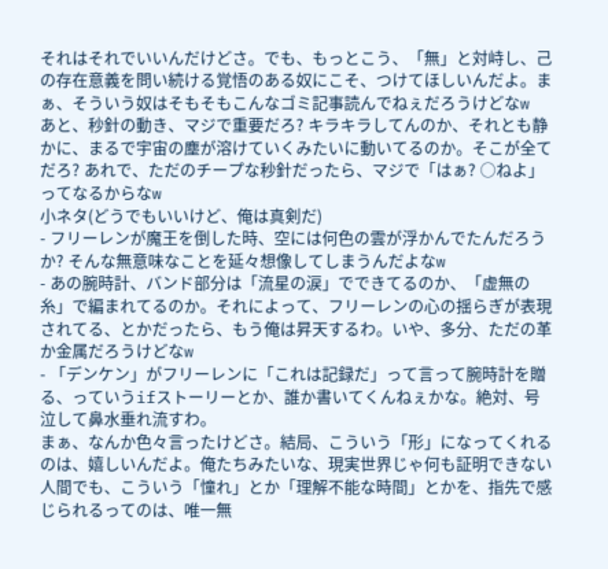それはそれでいいんだけどさ。でも、もっとこう、「無」と対峙し、己の存在意義を問い続ける覚悟のある奴にこそ、つけてほしいんだよ。まぁ、そういう奴はそもそもこんなゴミ記事読んでねぇだろうけどなw
あと、秒針の動き、マジで重要だろ? キラキラしてんのか、それとも静かに、まるで宇宙の塵が溶けていくみたいに動いてるのか。そこが全てだろ? あれで、ただのチープな秒針だったら、マジで「はぁ? ○ねよ」ってなるからなw
小ネタ(どうでもいいけど、俺は真剣だ)
- フリーレンが魔王を倒した時、空には何色の雲が浮かんでたんだろうか? そんな無意味なことを延々想像してしまうんだよなw
- あの腕時計、バンド部分は「流星の涙」でできてるのか、「虚無の糸」で編まれてるのか。それによって、フリーレンの心の揺らぎが表現されてる、とかだったら、もう俺は昇天するわ。いや、多分、ただの革か金属だろうけどなw
- 「デンケン」がフリーレンに「これは記録だ」って言って腕時計を贈る、っていうifストーリーとか、誰か書いてくんねぇかな。絶対、号泣して鼻水垂れ流すわ。
まぁ、なんか色々言ったけどさ。結局、こういう「形」になってくれるのは、嬉しいんだよ。俺たちみたいな、現実世界じゃ何も証明できない人間でも、こういう「憧れ」とか「理解不能な時間」とかを、指先で感じられるってのは、唯一無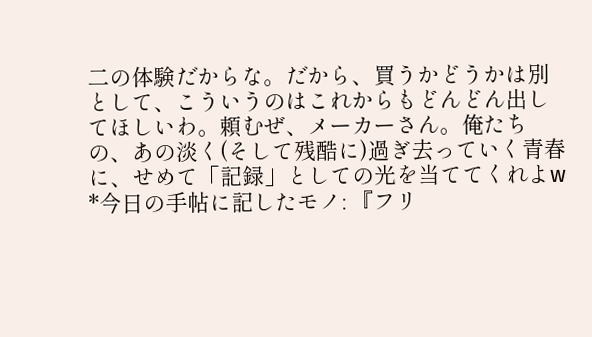二の体験だからな。だから、買うかどうかは別として、こういうのはこれからもどんどん出してほしいわ。頼むぜ、メーカーさん。俺たちの、あの淡く(そして残酷に)過ぎ去っていく青春に、せめて「記録」としての光を当ててくれよw
*今日の手帖に記したモノ: 『フリ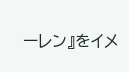ーレン』をイメ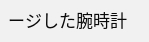ージした腕時計